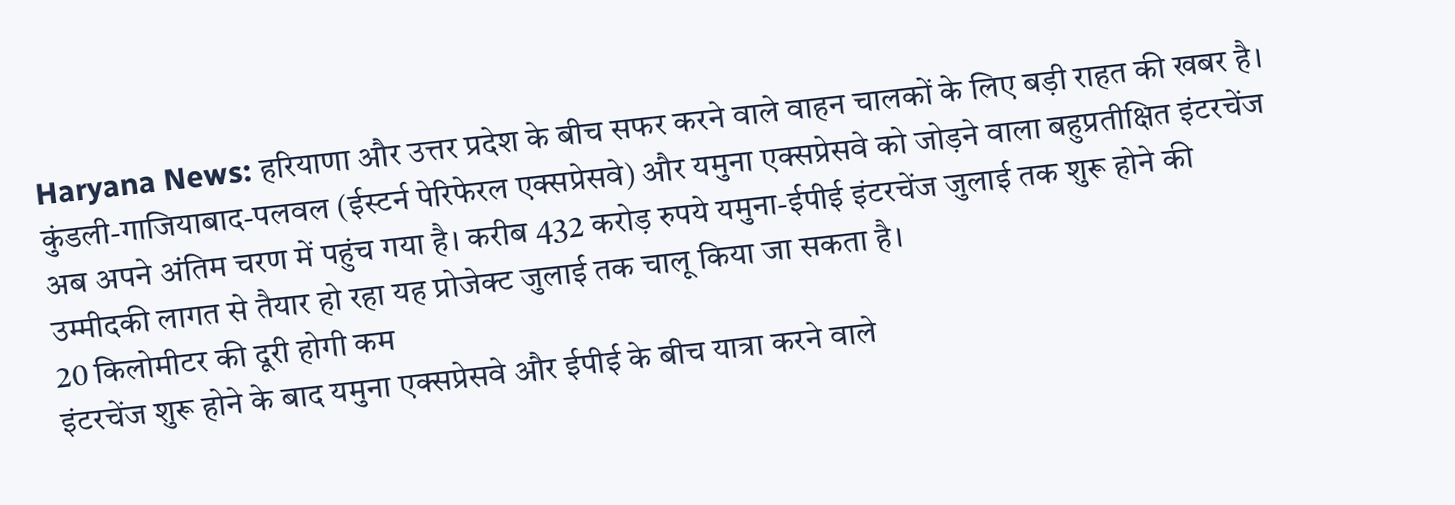Haryana News: हरियाणा और उत्तर प्रदेश के बीच सफर करने वाले वाहन चालकों के लिए बड़ी राहत की खबर है। कुंडली-गाजियाबाद-पलवल (ईस्टर्न पेरिफेरल एक्सप्रेसवे) और यमुना एक्सप्रेसवे को जोड़ने वाला बहुप्रतीक्षित इंटरचेंज अब अपने अंतिम चरण में पहुंच गया है। करीब 432 करोड़ रुपये यमुना-ईपीई इंटरचेंज जुलाई तक शुरू होने की उम्मीदकी लागत से तैयार हो रहा यह प्रोजेक्ट जुलाई तक चालू किया जा सकता है।
20 किलोमीटर की दूरी होगी कम
इंटरचेंज शुरू होने के बाद यमुना एक्सप्रेसवे और ईपीई के बीच यात्रा करने वाले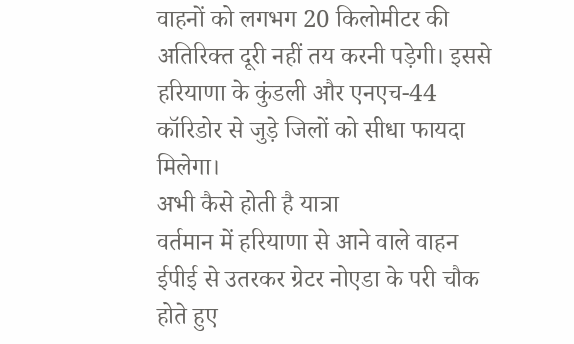वाहनों को लगभग 20 किलोमीटर की अतिरिक्त दूरी नहीं तय करनी पड़ेगी। इससे हरियाणा के कुंडली और एनएच-44 कॉरिडोर से जुड़े जिलों को सीधा फायदा मिलेगा।
अभी कैसे होती है यात्रा
वर्तमान में हरियाणा से आने वाले वाहन ईपीई से उतरकर ग्रेटर नोएडा के परी चौक होते हुए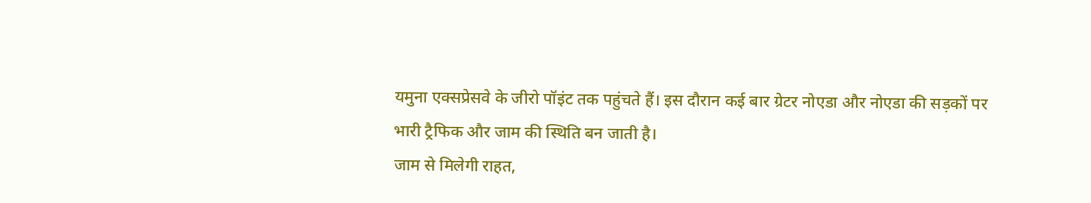यमुना एक्सप्रेसवे के जीरो पॉइंट तक पहुंचते हैं। इस दौरान कई बार ग्रेटर नोएडा और नोएडा की सड़कों पर भारी ट्रैफिक और जाम की स्थिति बन जाती है।
जाम से मिलेगी राहत,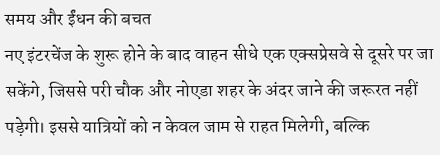समय और ईंधन की बचत
नए इंटरचेंज के शुरू होने के बाद वाहन सीधे एक एक्सप्रेसवे से दूसरे पर जा सकेंगे, जिससे परी चौक और नोएडा शहर के अंदर जाने की जरूरत नहीं पड़ेगी। इससे यात्रियों को न केवल जाम से राहत मिलेगी, बल्कि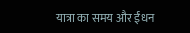यात्रा का समय और ईंधन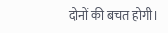दोनों की बचत होगी।